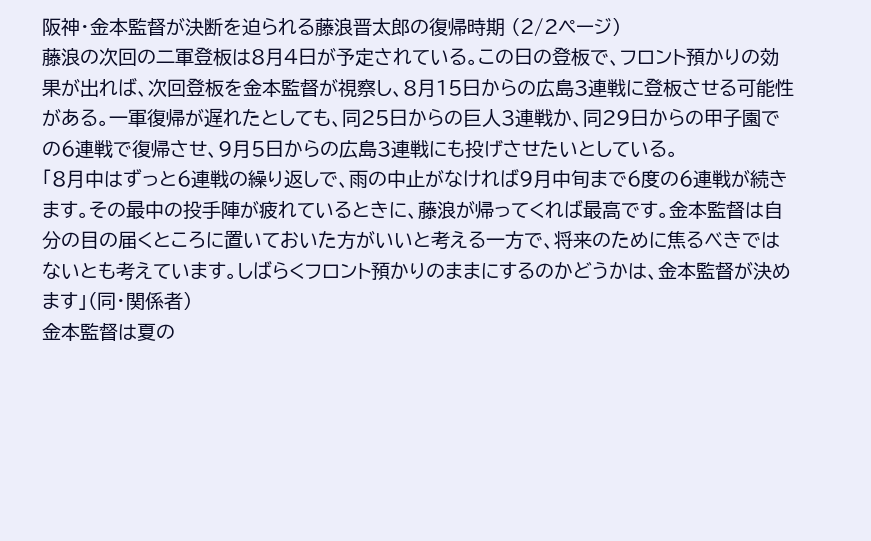阪神・金本監督が決断を迫られる藤浪晋太郎の復帰時期 (2/2ページ)
藤浪の次回の二軍登板は8月4日が予定されている。この日の登板で、フロント預かりの効果が出れば、次回登板を金本監督が視察し、8月15日からの広島3連戦に登板させる可能性がある。一軍復帰が遅れたとしても、同25日からの巨人3連戦か、同29日からの甲子園での6連戦で復帰させ、9月5日からの広島3連戦にも投げさせたいとしている。
「8月中はずっと6連戦の繰り返しで、雨の中止がなければ9月中旬まで6度の6連戦が続きます。その最中の投手陣が疲れているときに、藤浪が帰ってくれば最高です。金本監督は自分の目の届くところに置いておいた方がいいと考える一方で、将来のために焦るべきではないとも考えています。しばらくフロント預かりのままにするのかどうかは、金本監督が決めます」(同・関係者)
金本監督は夏の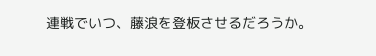連戦でいつ、藤浪を登板させるだろうか。